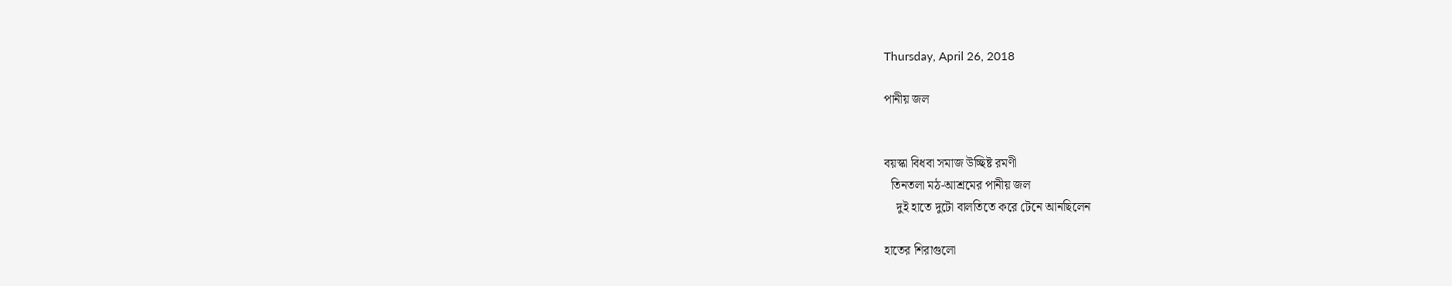Thursday, April 26, 2018

পানীয় জল


বয়স্কা বিধবা সমাজ উচ্ছিষ্ট রমণী
  তিনতলা মঠ-আশ্রমের পানীয় জল
    দুই হাতে দুটো বালতিতে করে টেনে আনছিলেন

হাতের শিরাগুলো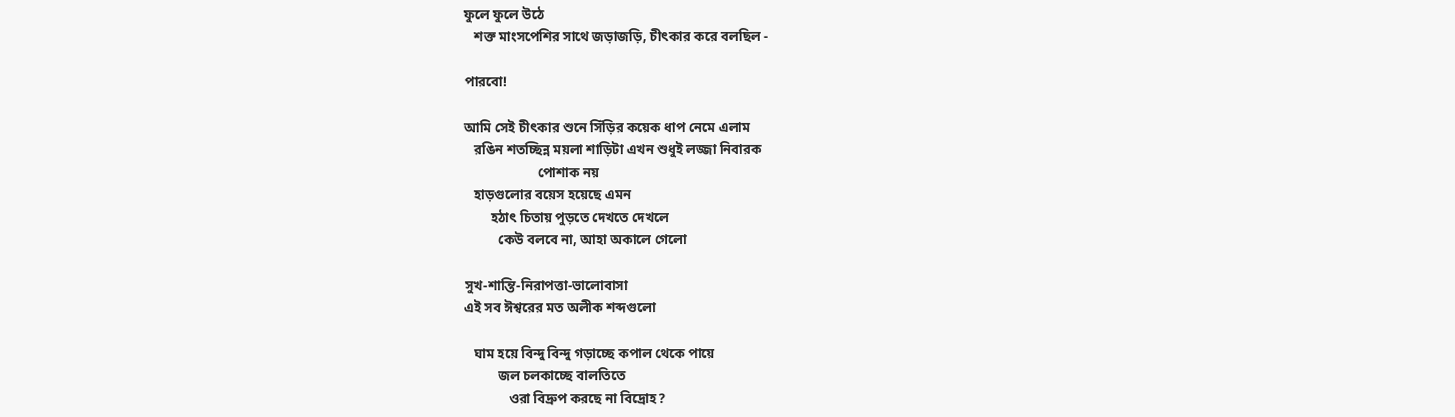ফুলে ফুলে উঠে
   শক্ত মাংসপেশির সাথে জড়াজড়ি, চীৎকার করে বলছিল -

পারবো!

আমি সেই চীৎকার শুনে সিঁড়ির কয়েক ধাপ নেমে এলাম
   রঙিন শতচ্ছিন্ন ময়লা শাড়িটা এখন শুধুই লজ্জা নিবারক
                      পোশাক নয়
   হাড়গুলোর বয়েস হয়েছে এমন
        হঠাৎ চিতায় পুড়তে দেখতে দেখলে
          কেউ বলবে না, আহা অকালে গেলো

সুখ-শান্তি-নিরাপত্তা-ভালোবাসা
এই সব ঈশ্বরের মত অলীক শব্দগুলো

   ঘাম হয়ে বিন্দু বিন্দু গড়াচ্ছে কপাল থেকে পায়ে
          জল চলকাচ্ছে বালতিতে
             ওরা বিদ্রুপ করছে না বিদ্রোহ?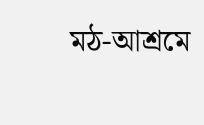মঠ-আশ্রমে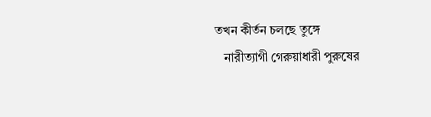তখন কীর্তন চলছে তুঙ্গে
   নারীত্যাগী গেরুয়াধারী পুরুষের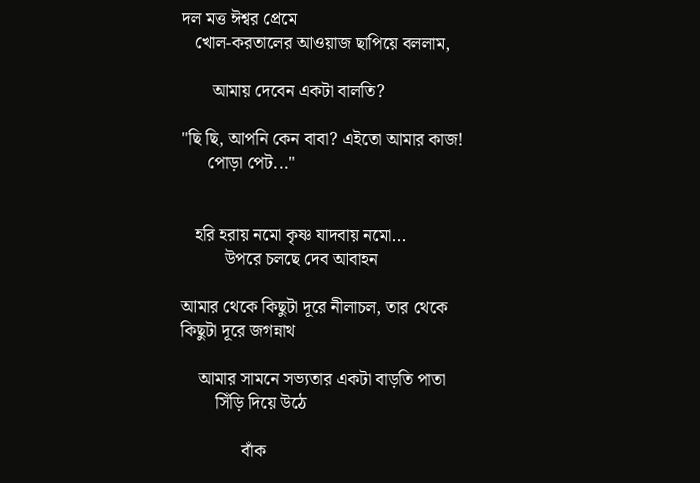দল মত্ত ঈশ্বর প্রেমে
   খোল-করতালের আওয়াজ ছাপিয়ে বললাম,

       আমায় দেবেন একটা বালতি?

"ছি ছি, আপনি কেন বাবা? এইতো আমার কাজ!
      পোড়া পেট..."


   হরি হরায় নমো কৃষ্ণ যাদবায় নমো...
          উপরে চলছে দেব আবাহন

আমার থেকে কিছুটা দূরে নীলাচল, তার থেকে কিছুটা দূরে জগন্নাথ

    আমার সামনে সভ্যতার একটা বাড়তি পাতা
        সিঁড়ি দিয়ে উঠে

              বাঁক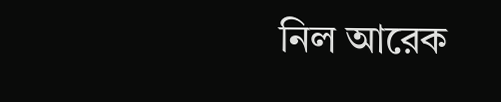নিল আরেক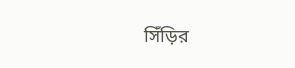সিঁড়ির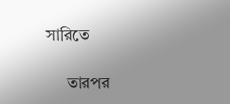সারিতে

     তারপর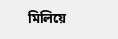মিলিয়ে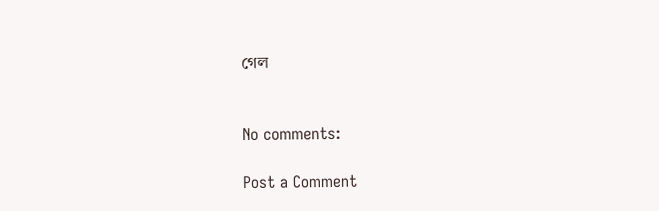গেল


No comments:

Post a Comment